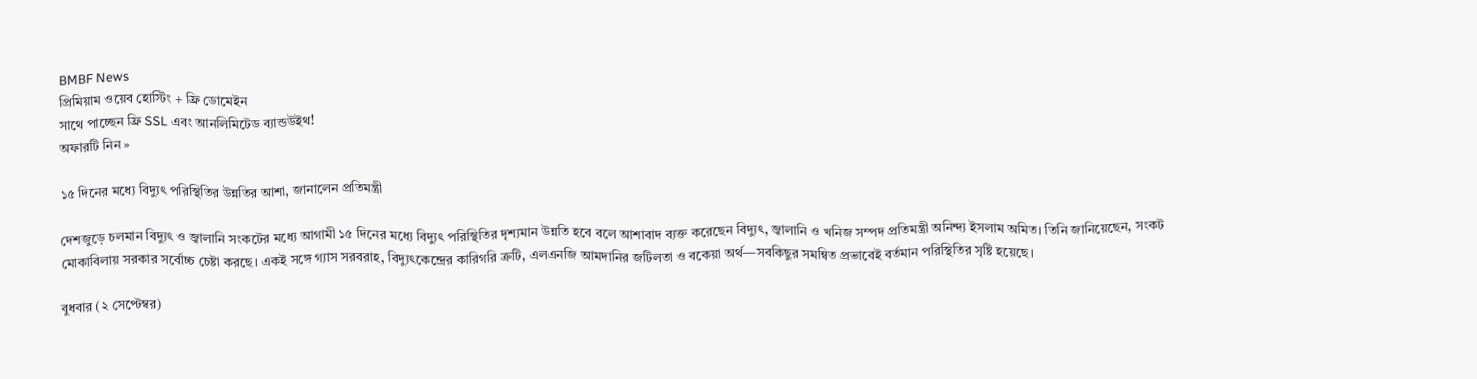BMBF News
প্রিমিয়াম ওয়েব হোস্টিং + ফ্রি ডোমেইন
সাথে পাচ্ছেন ফ্রি SSL এবং আনলিমিটেড ব্যান্ডউইথ!
অফারটি নিন »

১৫ দিনের মধ্যে বিদ্যুৎ পরিস্থিতির উন্নতির আশা, জানালেন প্রতিমন্ত্রী

দেশজুড়ে চলমান বিদ্যুৎ ও জ্বালানি সংকটের মধ্যে আগামী ১৫ দিনের মধ্যে বিদ্যুৎ পরিস্থিতির দৃশ্যমান উন্নতি হবে বলে আশাবাদ ব্যক্ত করেছেন বিদ্যুৎ, জ্বালানি ও খনিজ সম্পদ প্রতিমন্ত্রী অনিন্দ্য ইসলাম অমিত। তিনি জানিয়েছেন, সংকট মোকাবিলায় সরকার সর্বোচ্চ চেষ্টা করছে। একই সঙ্গে গ্যাস সরবরাহ, বিদ্যুৎকেন্দ্রের কারিগরি ত্রুটি, এলএনজি আমদানির জটিলতা ও বকেয়া অর্থ—সবকিছুর সমন্বিত প্রভাবেই বর্তমান পরিস্থিতির সৃষ্টি হয়েছে।

বুধবার (২ সেপ্টেম্বর)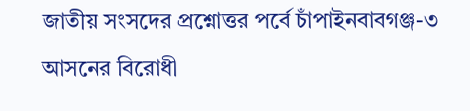জাতীয় সংসদের প্রশ্নোত্তর পর্বে চাঁপাইনবাবগঞ্জ-৩ আসনের বিরোধী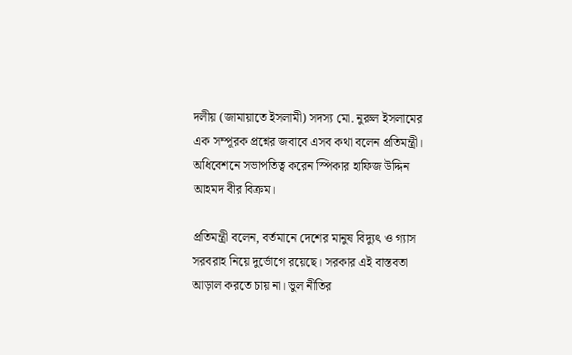দলীয় (জামায়াতে ইসলামী) সদস্য মো. নুরুল ইসলামের এক সম্পূরক প্রশ্নের জবাবে এসব কথা বলেন প্রতিমন্ত্রী। অধিবেশনে সভাপতিত্ব করেন স্পিকার হাফিজ উদ্দিন আহমদ বীর বিক্রম।

প্রতিমন্ত্রী বলেন, বর্তমানে দেশের মানুষ বিদ্যুৎ ও গ্যাস সরবরাহ নিয়ে দুর্ভোগে রয়েছে। সরকার এই বাস্তবতা আড়াল করতে চায় না। ভুল নীতির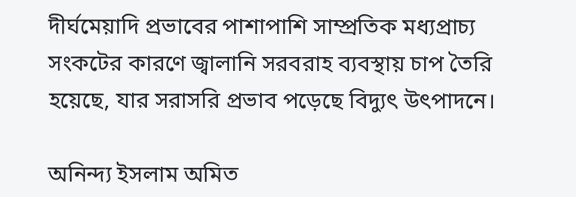দীর্ঘমেয়াদি প্রভাবের পাশাপাশি সাম্প্রতিক মধ্যপ্রাচ্য সংকটের কারণে জ্বালানি সরবরাহ ব্যবস্থায় চাপ তৈরি হয়েছে, যার সরাসরি প্রভাব পড়েছে বিদ্যুৎ উৎপাদনে।

অনিন্দ্য ইসলাম অমিত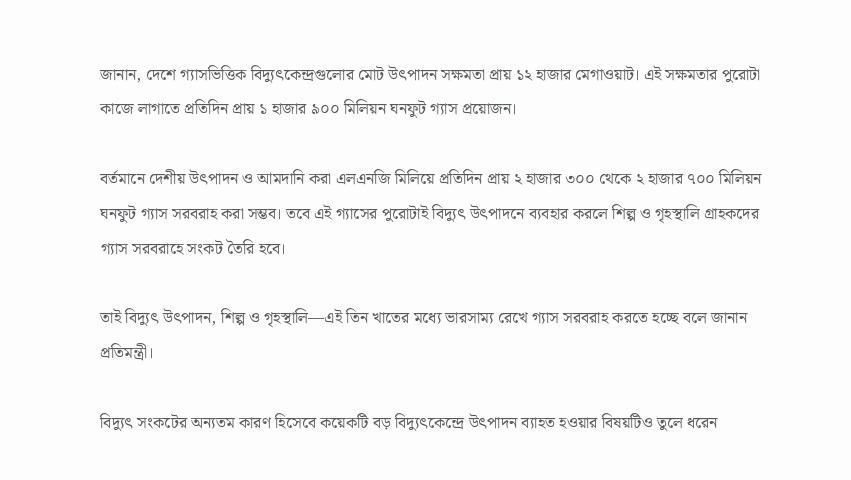জানান, দেশে গ্যাসভিত্তিক বিদ্যুৎকেন্দ্রগুলোর মোট উৎপাদন সক্ষমতা প্রায় ১২ হাজার মেগাওয়াট। এই সক্ষমতার পুরোটা কাজে লাগাতে প্রতিদিন প্রায় ১ হাজার ৯০০ মিলিয়ন ঘনফুট গ্যাস প্রয়োজন।

বর্তমানে দেশীয় উৎপাদন ও আমদানি করা এলএনজি মিলিয়ে প্রতিদিন প্রায় ২ হাজার ৩০০ থেকে ২ হাজার ৭০০ মিলিয়ন ঘনফুট গ্যাস সরবরাহ করা সম্ভব। তবে এই গ্যাসের পুরোটাই বিদ্যুৎ উৎপাদনে ব্যবহার করলে শিল্প ও গৃহস্থালি গ্রাহকদের গ্যাস সরবরাহে সংকট তৈরি হবে।

তাই বিদ্যুৎ উৎপাদন, শিল্প ও গৃহস্থালি—এই তিন খাতের মধ্যে ভারসাম্য রেখে গ্যাস সরবরাহ করতে হচ্ছে বলে জানান প্রতিমন্ত্রী।

বিদ্যুৎ সংকটের অন্যতম কারণ হিসেবে কয়েকটি বড় বিদ্যুৎকেন্দ্রে উৎপাদন ব্যাহত হওয়ার বিষয়টিও তুলে ধরেন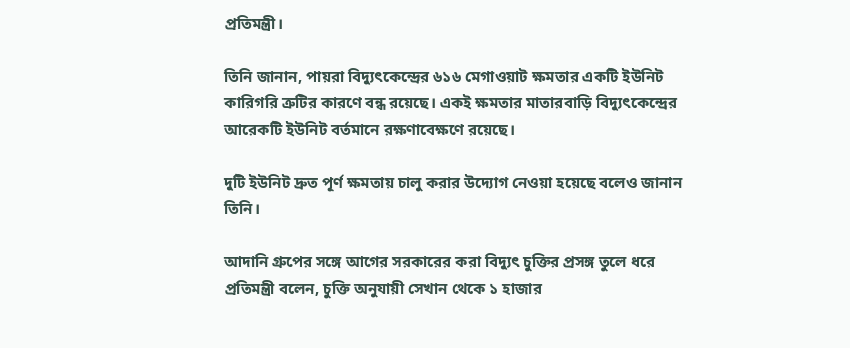প্রতিমন্ত্রী।

তিনি জানান, পায়রা বিদ্যুৎকেন্দ্রের ৬১৬ মেগাওয়াট ক্ষমতার একটি ইউনিট কারিগরি ত্রুটির কারণে বন্ধ রয়েছে। একই ক্ষমতার মাতারবাড়ি বিদ্যুৎকেন্দ্রের আরেকটি ইউনিট বর্তমানে রক্ষণাবেক্ষণে রয়েছে।

দুটি ইউনিট দ্রুত পূর্ণ ক্ষমতায় চালু করার উদ্যোগ নেওয়া হয়েছে বলেও জানান তিনি।

আদানি গ্রুপের সঙ্গে আগের সরকারের করা বিদ্যুৎ চুক্তির প্রসঙ্গ তুলে ধরে প্রতিমন্ত্রী বলেন, চুক্তি অনুযায়ী সেখান থেকে ১ হাজার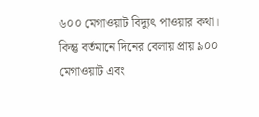৬০০ মেগাওয়াট বিদ্যুৎ পাওয়ার কথা। কিন্তু বর্তমানে দিনের বেলায় প্রায় ৯০০ মেগাওয়াট এবং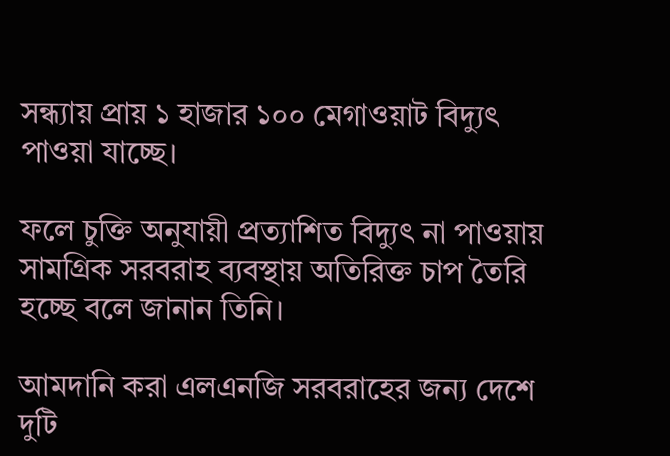সন্ধ্যায় প্রায় ১ হাজার ১০০ মেগাওয়াট বিদ্যুৎ পাওয়া যাচ্ছে।

ফলে চুক্তি অনুযায়ী প্রত্যাশিত বিদ্যুৎ না পাওয়ায় সামগ্রিক সরবরাহ ব্যবস্থায় অতিরিক্ত চাপ তৈরি হচ্ছে বলে জানান তিনি।

আমদানি করা এলএনজি সরবরাহের জন্য দেশে দুটি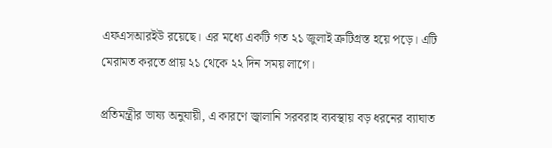এফএসআরইউ রয়েছে। এর মধ্যে একটি গত ২১ জুলাই ত্রুটিগ্রস্ত হয়ে পড়ে। এটি মেরামত করতে প্রায় ২১ থেকে ২২ দিন সময় লাগে।

প্রতিমন্ত্রীর ভাষ্য অনুযায়ী, এ কারণে জ্বালানি সরবরাহ ব্যবস্থায় বড় ধরনের ব্যাঘাত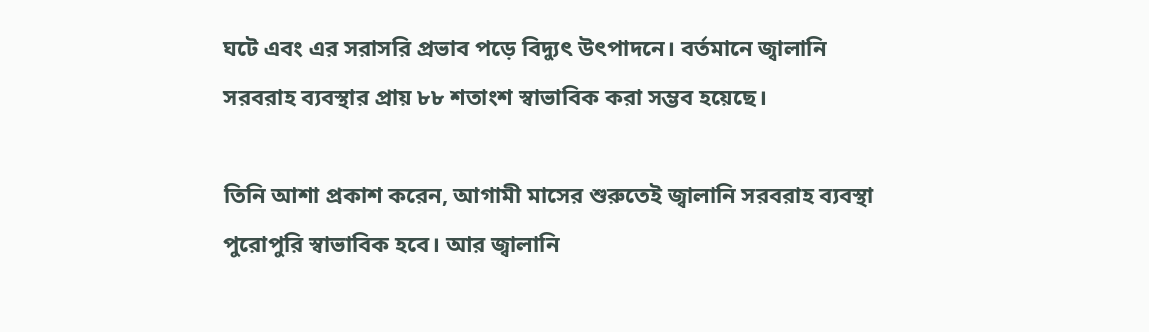ঘটে এবং এর সরাসরি প্রভাব পড়ে বিদ্যুৎ উৎপাদনে। বর্তমানে জ্বালানি সরবরাহ ব্যবস্থার প্রায় ৮৮ শতাংশ স্বাভাবিক করা সম্ভব হয়েছে।

তিনি আশা প্রকাশ করেন, আগামী মাসের শুরুতেই জ্বালানি সরবরাহ ব্যবস্থা পুরোপুরি স্বাভাবিক হবে। আর জ্বালানি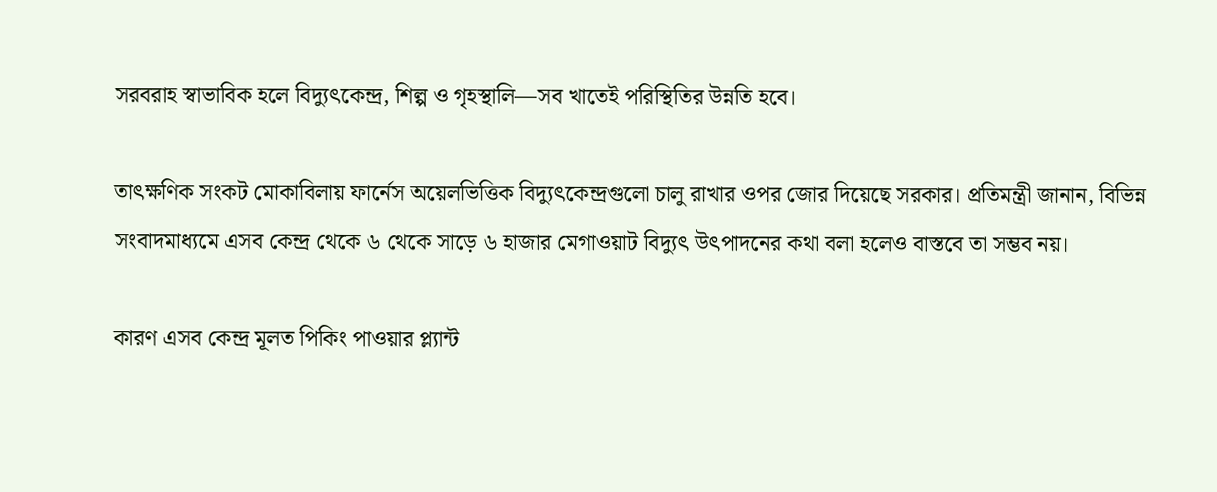সরবরাহ স্বাভাবিক হলে বিদ্যুৎকেন্দ্র, শিল্প ও গৃহস্থালি—সব খাতেই পরিস্থিতির উন্নতি হবে।

তাৎক্ষণিক সংকট মোকাবিলায় ফার্নেস অয়েলভিত্তিক বিদ্যুৎকেন্দ্রগুলো চালু রাখার ওপর জোর দিয়েছে সরকার। প্রতিমন্ত্রী জানান, বিভিন্ন সংবাদমাধ্যমে এসব কেন্দ্র থেকে ৬ থেকে সাড়ে ৬ হাজার মেগাওয়াট বিদ্যুৎ উৎপাদনের কথা বলা হলেও বাস্তবে তা সম্ভব নয়।

কারণ এসব কেন্দ্র মূলত পিকিং পাওয়ার প্ল্যান্ট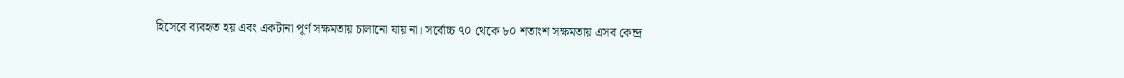হিসেবে ব্যবহৃত হয় এবং একটানা পূর্ণ সক্ষমতায় চালানো যায় না। সর্বোচ্চ ৭০ থেকে ৮০ শতাংশ সক্ষমতায় এসব কেন্দ্র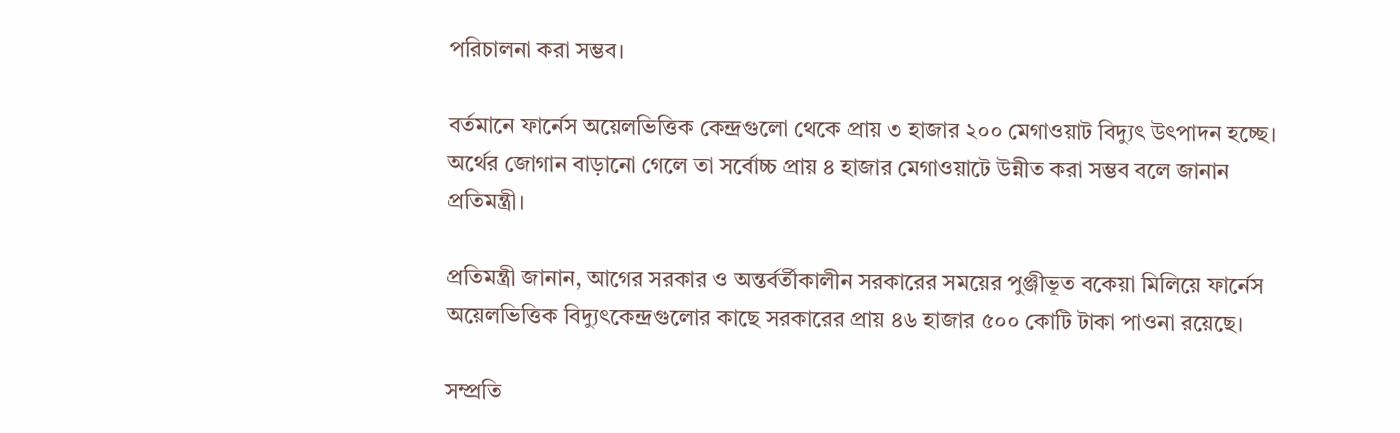পরিচালনা করা সম্ভব।

বর্তমানে ফার্নেস অয়েলভিত্তিক কেন্দ্রগুলো থেকে প্রায় ৩ হাজার ২০০ মেগাওয়াট বিদ্যুৎ উৎপাদন হচ্ছে। অর্থের জোগান বাড়ানো গেলে তা সর্বোচ্চ প্রায় ৪ হাজার মেগাওয়াটে উন্নীত করা সম্ভব বলে জানান প্রতিমন্ত্রী।

প্রতিমন্ত্রী জানান, আগের সরকার ও অন্তর্বর্তীকালীন সরকারের সময়ের পুঞ্জীভূত বকেয়া মিলিয়ে ফার্নেস অয়েলভিত্তিক বিদ্যুৎকেন্দ্রগুলোর কাছে সরকারের প্রায় ৪৬ হাজার ৫০০ কোটি টাকা পাওনা রয়েছে।

সম্প্রতি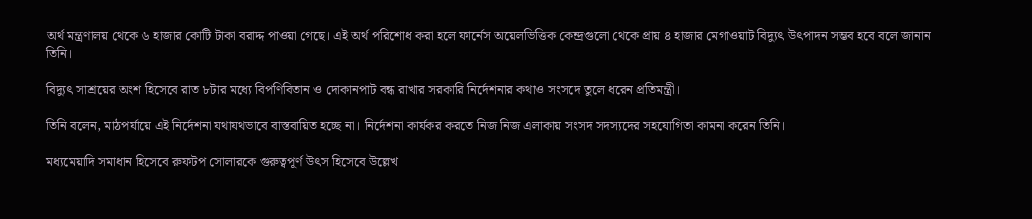অর্থ মন্ত্রণালয় থেকে ৬ হাজার কোটি টাকা বরাদ্দ পাওয়া গেছে। এই অর্থ পরিশোধ করা হলে ফার্নেস অয়েলভিত্তিক কেন্দ্রগুলো থেকে প্রায় ৪ হাজার মেগাওয়াট বিদ্যুৎ উৎপাদন সম্ভব হবে বলে জানান তিনি।

বিদ্যুৎ সাশ্রয়ের অংশ হিসেবে রাত ৮টার মধ্যে বিপণিবিতান ও দোকানপাট বন্ধ রাখার সরকারি নির্দেশনার কথাও সংসদে তুলে ধরেন প্রতিমন্ত্রী।

তিনি বলেন, মাঠপর্যায়ে এই নির্দেশনা যথাযথভাবে বাস্তবায়িত হচ্ছে না। নির্দেশনা কার্যকর করতে নিজ নিজ এলাকায় সংসদ সদস্যদের সহযোগিতা কামনা করেন তিনি।

মধ্যমেয়াদি সমাধান হিসেবে রুফটপ সোলারকে গুরুত্বপূর্ণ উৎস হিসেবে উল্লেখ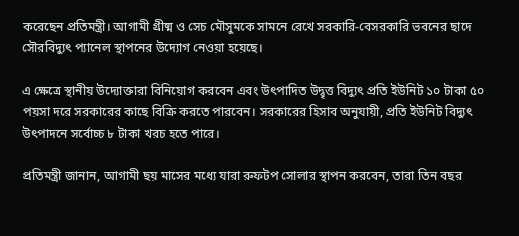করেছেন প্রতিমন্ত্রী। আগামী গ্রীষ্ম ও সেচ মৌসুমকে সামনে রেখে সরকারি-বেসরকারি ভবনের ছাদে সৌরবিদ্যুৎ প্যানেল স্থাপনের উদ্যোগ নেওয়া হয়েছে।

এ ক্ষেত্রে স্থানীয় উদ্যোক্তারা বিনিয়োগ করবেন এবং উৎপাদিত উদ্বৃত্ত বিদ্যুৎ প্রতি ইউনিট ১০ টাকা ৫০ পয়সা দরে সরকারের কাছে বিক্রি করতে পারবেন। সরকারের হিসাব অনুযায়ী, প্রতি ইউনিট বিদ্যুৎ উৎপাদনে সর্বোচ্চ ৮ টাকা খরচ হতে পারে।

প্রতিমন্ত্রী জানান, আগামী ছয় মাসের মধ্যে যারা রুফটপ সোলার স্থাপন করবেন, তারা তিন বছর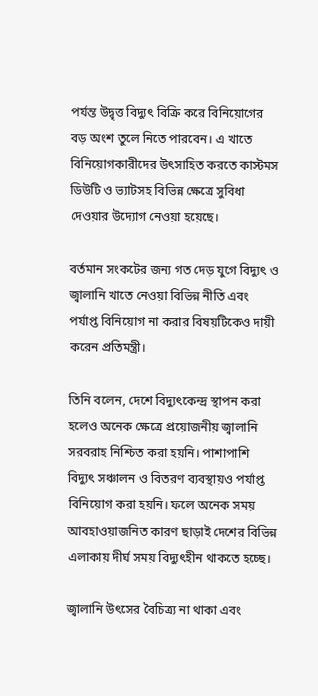পর্যন্ত উদ্বৃত্ত বিদ্যুৎ বিক্রি করে বিনিয়োগের বড় অংশ তুলে নিতে পারবেন। এ খাতে বিনিয়োগকারীদের উৎসাহিত করতে কাস্টমস ডিউটি ও ভ্যাটসহ বিভিন্ন ক্ষেত্রে সুবিধা দেওয়ার উদ্যোগ নেওয়া হয়েছে।

বর্তমান সংকটের জন্য গত দেড় যুগে বিদ্যুৎ ও জ্বালানি খাতে নেওয়া বিভিন্ন নীতি এবং পর্যাপ্ত বিনিয়োগ না করার বিষয়টিকেও দায়ী করেন প্রতিমন্ত্রী।

তিনি বলেন, দেশে বিদ্যুৎকেন্দ্র স্থাপন করা হলেও অনেক ক্ষেত্রে প্রয়োজনীয় জ্বালানি সরবরাহ নিশ্চিত করা হয়নি। পাশাপাশি বিদ্যুৎ সঞ্চালন ও বিতরণ ব্যবস্থায়ও পর্যাপ্ত বিনিয়োগ করা হয়নি। ফলে অনেক সময় আবহাওয়াজনিত কারণ ছাড়াই দেশের বিভিন্ন এলাকায় দীর্ঘ সময় বিদ্যুৎহীন থাকতে হচ্ছে।

জ্বালানি উৎসের বৈচিত্র্য না থাকা এবং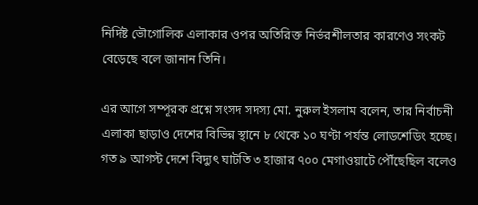নির্দিষ্ট ভৌগোলিক এলাকার ওপর অতিরিক্ত নির্ভরশীলতার কারণেও সংকট বেড়েছে বলে জানান তিনি।

এর আগে সম্পূরক প্রশ্নে সংসদ সদস্য মো. নুরুল ইসলাম বলেন, তার নির্বাচনী এলাকা ছাড়াও দেশের বিভিন্ন স্থানে ৮ থেকে ১০ ঘণ্টা পর্যন্ত লোডশেডিং হচ্ছে। গত ৯ আগস্ট দেশে বিদ্যুৎ ঘাটতি ৩ হাজার ৭০০ মেগাওয়াটে পৌঁছেছিল বলেও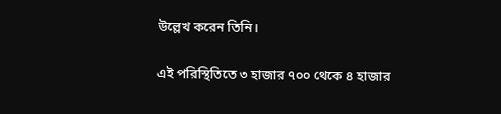উল্লেখ করেন তিনি।

এই পরিস্থিতিতে ৩ হাজার ৭০০ থেকে ৪ হাজার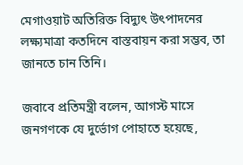মেগাওয়াট অতিরিক্ত বিদ্যুৎ উৎপাদনের লক্ষ্যমাত্রা কতদিনে বাস্তবায়ন করা সম্ভব, তা জানতে চান তিনি।

জবাবে প্রতিমন্ত্রী বলেন, আগস্ট মাসে জনগণকে যে দুর্ভোগ পোহাতে হয়েছে,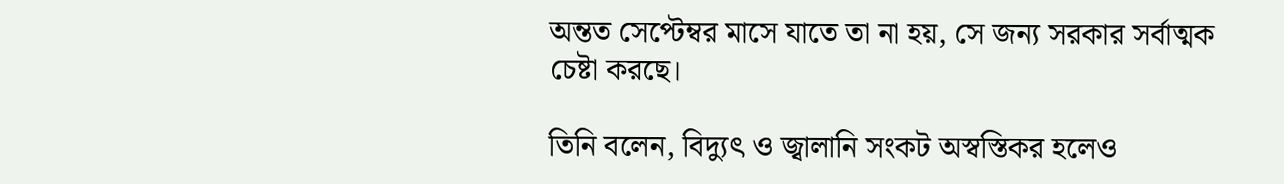অন্তত সেপ্টেম্বর মাসে যাতে তা না হয়, সে জন্য সরকার সর্বাত্মক চেষ্টা করছে।

তিনি বলেন, বিদ্যুৎ ও জ্বালানি সংকট অস্বস্তিকর হলেও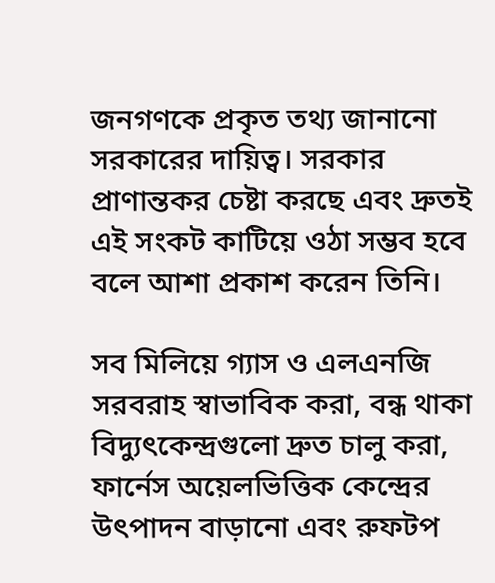জনগণকে প্রকৃত তথ্য জানানো সরকারের দায়িত্ব। সরকার প্রাণান্তকর চেষ্টা করছে এবং দ্রুতই এই সংকট কাটিয়ে ওঠা সম্ভব হবে বলে আশা প্রকাশ করেন তিনি।

সব মিলিয়ে গ্যাস ও এলএনজি সরবরাহ স্বাভাবিক করা, বন্ধ থাকা বিদ্যুৎকেন্দ্রগুলো দ্রুত চালু করা, ফার্নেস অয়েলভিত্তিক কেন্দ্রের উৎপাদন বাড়ানো এবং রুফটপ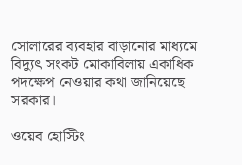সোলারের ব্যবহার বাড়ানোর মাধ্যমে বিদ্যুৎ সংকট মোকাবিলায় একাধিক পদক্ষেপ নেওয়ার কথা জানিয়েছে সরকার।

ওয়েব হোস্টিং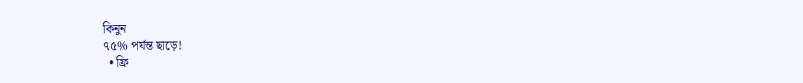কিনুন
৭৫% পর্যন্ত ছাড়ে!
  • ফ্রি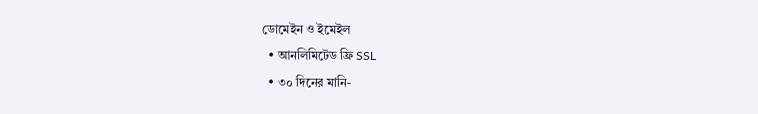ডোমেইন ও ইমেইল
  • আনলিমিটেড ফ্রি SSL
  • ৩০ দিনের মানি-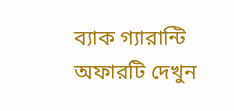ব্যাক গ্যারান্টি
অফারটি দেখুন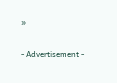»

- Advertisement -